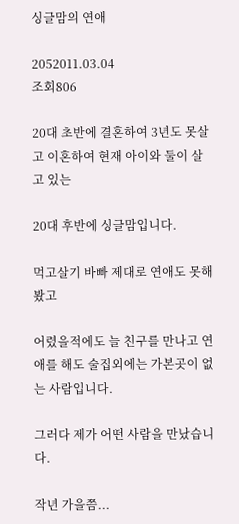싱글맘의 연애

2052011.03.04
조회806

20대 초반에 결혼하여 3년도 못살고 이혼하여 현재 아이와 둘이 살고 있는

20대 후반에 싱글맘입니다.

먹고살기 바빠 제대로 연애도 못해봤고

어렸을적에도 늘 친구를 만나고 연애를 해도 술집외에는 가본곳이 없는 사람입니다.

그러다 제가 어떤 사람을 만났습니다.

작년 가을쯤...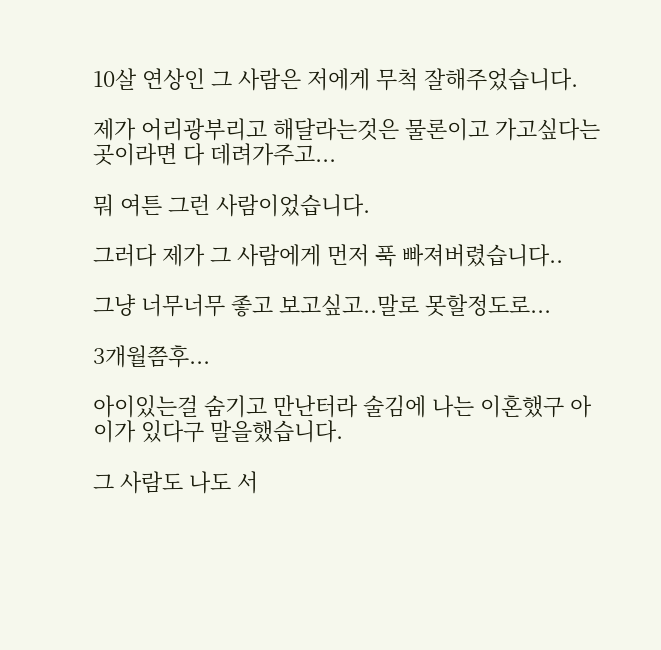10살 연상인 그 사람은 저에게 무척 잘해주었습니다.

제가 어리광부리고 해달라는것은 물론이고 가고싶다는 곳이라면 다 데려가주고...

뭐 여튼 그런 사람이었습니다.

그러다 제가 그 사람에게 먼저 푹 빠져버렸습니다..

그냥 너무너무 좋고 보고싶고..말로 못할정도로...

3개월쯤후...

아이있는걸 숨기고 만난터라 술김에 나는 이혼했구 아이가 있다구 말을했습니다.

그 사람도 나도 서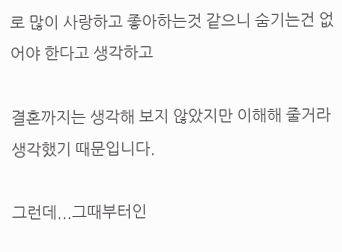로 많이 사랑하고 좋아하는것 같으니 숨기는건 없어야 한다고 생각하고

결혼까지는 생각해 보지 않았지만 이해해 줄거라 생각했기 때문입니다.

그런데...그때부터인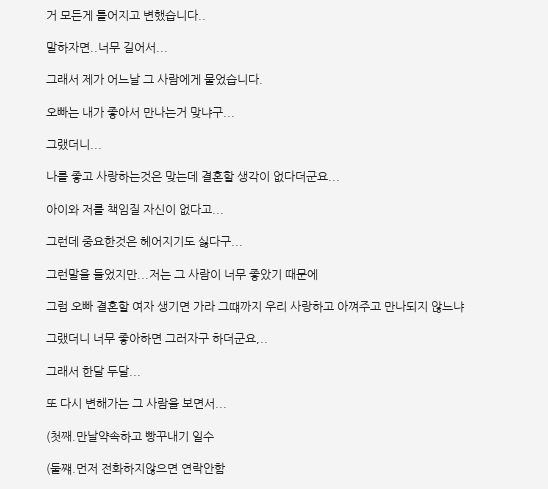거 모든게 틀어지고 변했습니다..

말하자면..너무 길어서...

그래서 제가 어느날 그 사람에게 물었습니다.

오빠는 내가 좋아서 만나는거 맞냐구...

그랬더니...

나를 좋고 사랑하는것은 맞는데 결혼할 생각이 없다더군요...

아이와 저를 책임질 자신이 없다고...

그런데 중요한것은 헤어지기도 싫다구...

그런말을 들었지만...저는 그 사람이 너무 좋았기 때문에

그럼 오빠 결혼할 여자 생기면 가라 그떄까지 우리 사랑하고 아껴주고 만나되지 않느냐

그랬더니 너무 좋아하면 그러자구 하더군요,..

그래서 한달 두달...

또 다시 변해가는 그 사람을 보면서...

(첫째.만날약속하고 빵꾸내기 일수

(둘쨰.먼저 전화하지않으면 연락안함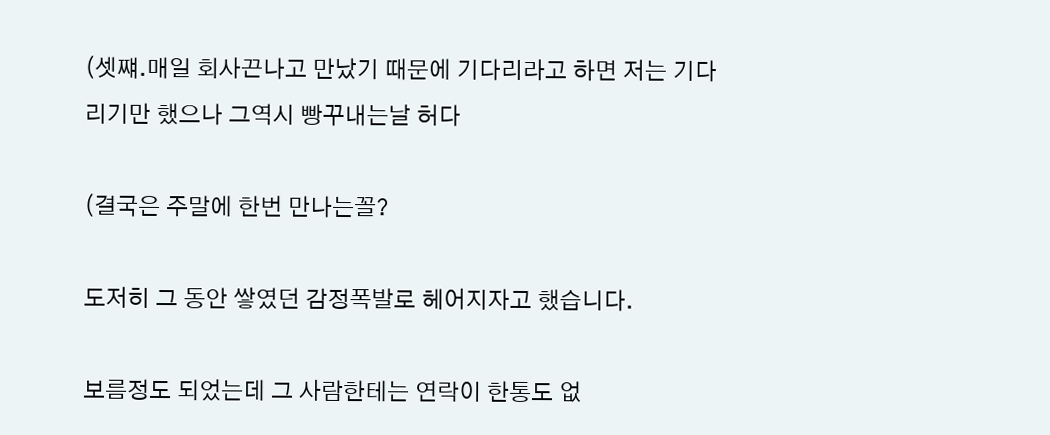(셋쨰.매일 회사끈나고 만났기 때문에 기다리라고 하면 저는 기다리기만 했으나 그역시 빵꾸내는날 허다

(결국은 주말에 한번 만나는꼴?

도저히 그 동안 쌓였던 감정폭발로 헤어지자고 했습니다.

보름정도 되었는데 그 사람한테는 연락이 한통도 없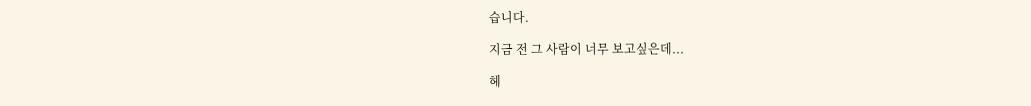습니다.

지금 전 그 사람이 너무 보고싶은데...

헤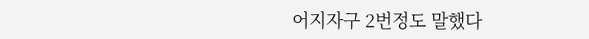어지자구 2번정도 말했다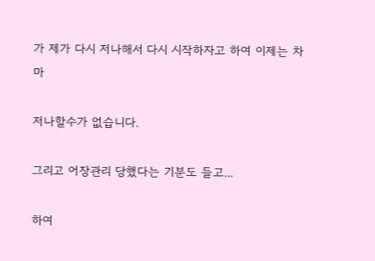가 제가 다시 저나해서 다시 시작하자고 하여 이제는 차마

저나할수가 없습니다.

그리고 어장관리 당했다는 기분도 들고...

하여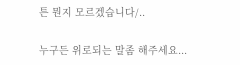튼 뭔지 모르겠습니다/..

누구든 위로되는 말좀 해주세요...